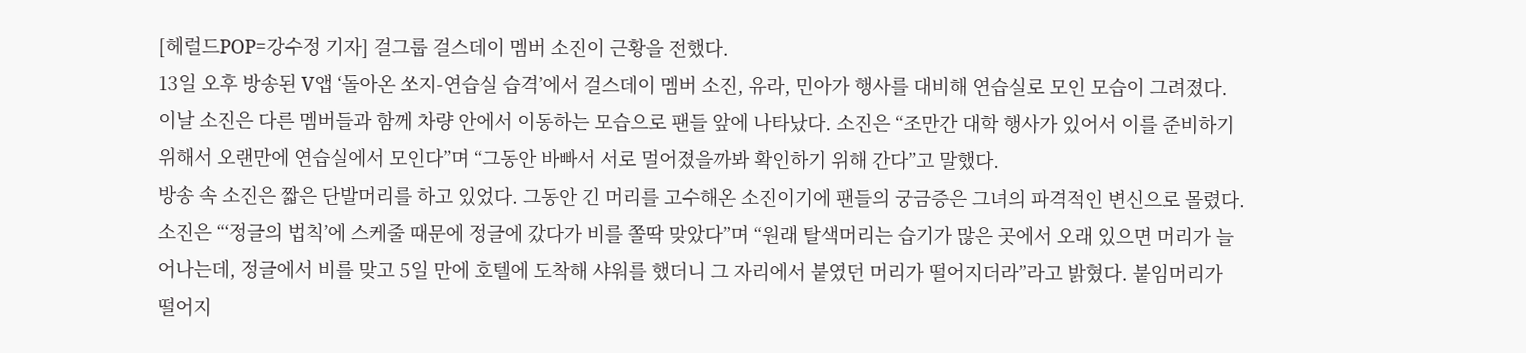[헤럴드POP=강수정 기자] 걸그룹 걸스데이 멤버 소진이 근황을 전했다.
13일 오후 방송된 V앱 ‘돌아온 쏘지-연습실 습격’에서 걸스데이 멤버 소진, 유라, 민아가 행사를 대비해 연습실로 모인 모습이 그려졌다.
이날 소진은 다른 멤버들과 함께 차량 안에서 이동하는 모습으로 팬들 앞에 나타났다. 소진은 “조만간 대학 행사가 있어서 이를 준비하기 위해서 오랜만에 연습실에서 모인다”며 “그동안 바빠서 서로 멀어졌을까봐 확인하기 위해 간다”고 말했다.
방송 속 소진은 짧은 단발머리를 하고 있었다. 그동안 긴 머리를 고수해온 소진이기에 팬들의 궁금증은 그녀의 파격적인 변신으로 몰렸다. 소진은 “‘정글의 법칙’에 스케줄 때문에 정글에 갔다가 비를 쫄딱 맞았다”며 “원래 탈색머리는 습기가 많은 곳에서 오래 있으면 머리가 늘어나는데, 정글에서 비를 맞고 5일 만에 호텔에 도착해 샤워를 했더니 그 자리에서 붙였던 머리가 떨어지더라”라고 밝혔다. 붙임머리가 떨어지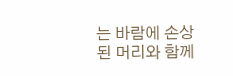는 바람에 손상된 머리와 함께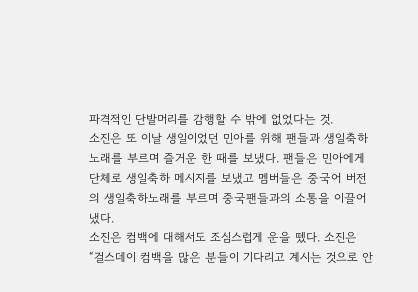파격적인 단발머리를 감행할 수 밖에 없었다는 것.
소진은 또 이날 생일이었던 민아를 위해 팬들과 생일축하 노래를 부르며 즐거운 한 때를 보냈다. 팬들은 민아에게 단체로 생일축하 메시지를 보냈고 멤버들은 중국어 버전의 생일축하노래를 부르며 중국팬들과의 소통을 이끌어 냈다.
소진은 컴백에 대해서도 조심스럽게 운을 뗐다. 소진은 “걸스데이 컴백을 많은 분들이 기다리고 계시는 것으로 안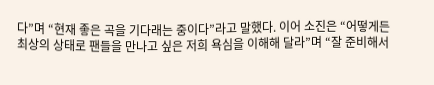다”며 “현재 좋은 곡을 기다래는 중이다”라고 말했다. 이어 소진은 “어떻게든 최상의 상태로 팬들을 만나고 싶은 저희 욕심을 이해해 달라”며 “잘 준비해서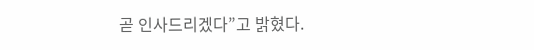곧 인사드리겠다”고 밝혔다.